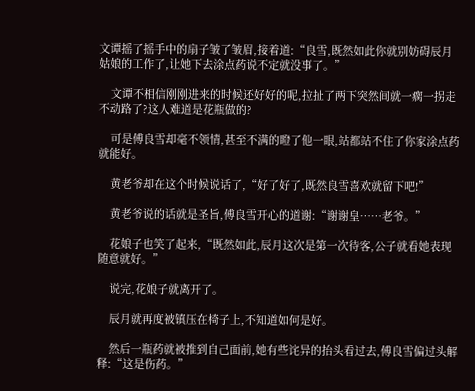文谭摇了摇手中的扇子皱了皱眉,接着道:“良雪,既然如此你就别妨碍辰月姑娘的工作了,让她下去涂点药说不定就没事了。”

    文谭不相信刚刚进来的时候还好好的呢,拉扯了两下突然间就一瘸一拐走不动路了?这人难道是花瓶做的?

    可是傅良雪却毫不领情,甚至不满的瞪了他一眼,站都站不住了你家涂点药就能好。

    黄老爷却在这个时候说话了,“好了好了,既然良雪喜欢就留下吧!”

    黄老爷说的话就是圣旨,傅良雪开心的道谢:“谢谢皇……老爷。”

    花娘子也笑了起来,“既然如此,辰月这次是第一次待客,公子就看她表现随意就好。”

    说完,花娘子就离开了。

    辰月就再度被镇压在椅子上,不知道如何是好。

    然后一瓶药就被推到自己面前,她有些诧异的抬头看过去,傅良雪偏过头解释:“这是伤药。”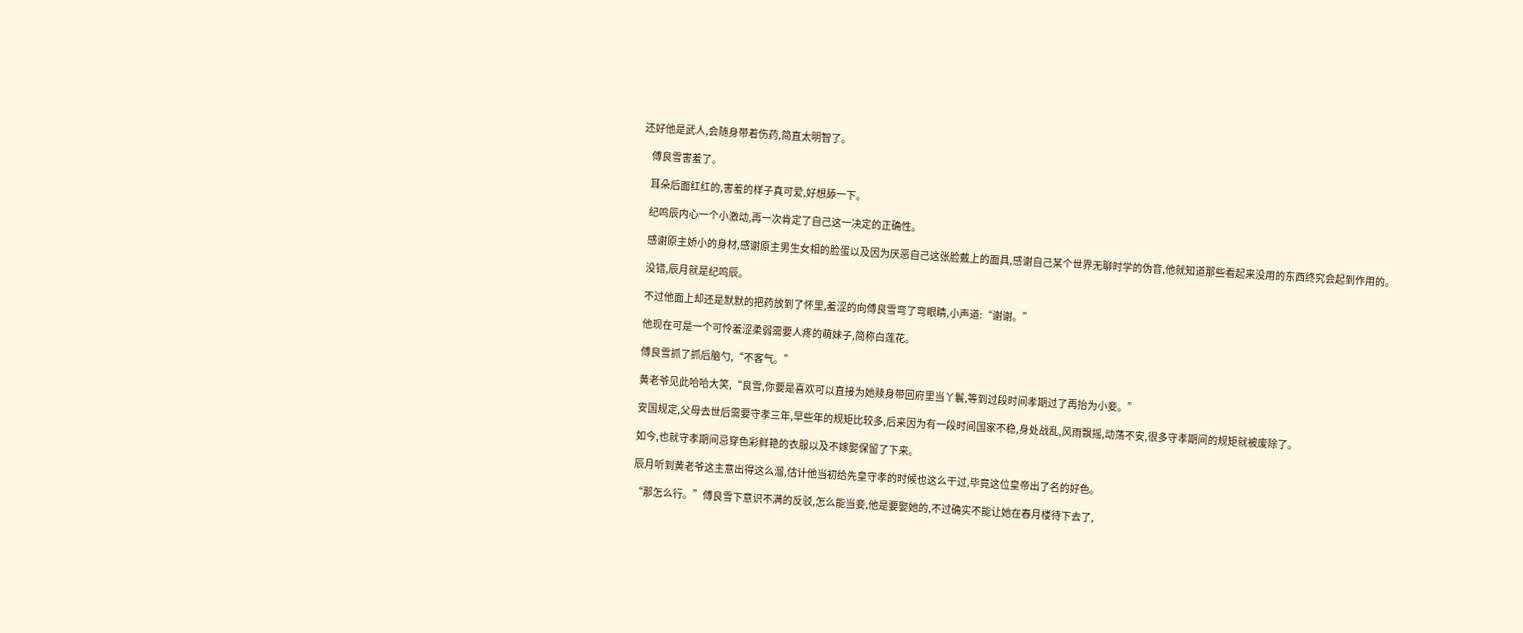还好他是武人,会随身带着伤药,简直太明智了。

    傅良雪害羞了。

    耳朵后面红红的,害羞的样子真可爱,好想舔一下。

    纪鸣辰内心一个小激动,再一次肯定了自己这一决定的正确性。

    感谢原主娇小的身材,感谢原主男生女相的脸蛋以及因为厌恶自己这张脸戴上的面具,感谢自己某个世界无聊时学的伪音,他就知道那些看起来没用的东西终究会起到作用的。

    没错,辰月就是纪鸣辰。

    不过他面上却还是默默的把药放到了怀里,羞涩的向傅良雪弯了弯眼睛,小声道:“谢谢。”

    他现在可是一个可怜羞涩柔弱需要人疼的萌妹子,简称白莲花。

    傅良雪抓了抓后脑勺,“不客气。”

    黄老爷见此哈哈大笑,“良雪,你要是喜欢可以直接为她赎身带回府里当丫鬟,等到过段时间孝期过了再抬为小妾。”

    安国规定,父母去世后需要守孝三年,早些年的规矩比较多,后来因为有一段时间国家不稳,身处战乱,风雨飘摇,动荡不安,很多守孝期间的规矩就被废除了。

    如今,也就守孝期间忌穿色彩鲜艳的衣服以及不嫁娶保留了下来。

    辰月听到黄老爷这主意出得这么溜,估计他当初给先皇守孝的时候也这么干过,毕竟这位皇帝出了名的好色。

    “那怎么行。”傅良雪下意识不满的反驳,怎么能当妾,他是要娶她的,不过确实不能让她在春月楼待下去了,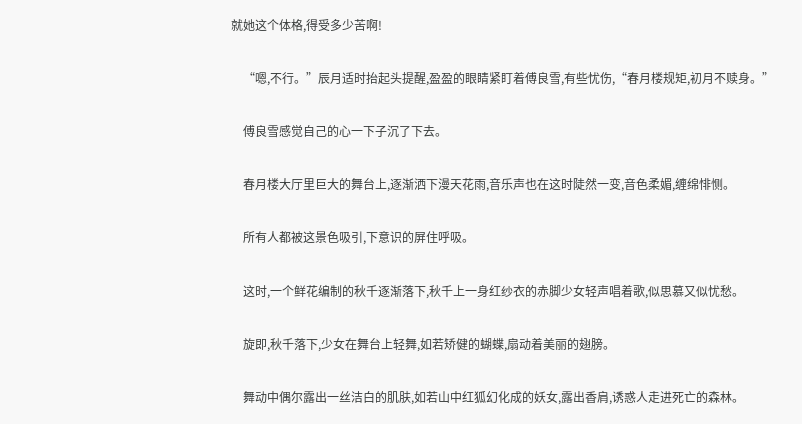就她这个体格,得受多少苦啊!

    “嗯,不行。”辰月适时抬起头提醒,盈盈的眼睛紧盯着傅良雪,有些忧伤,“春月楼规矩,初月不赎身。”

    傅良雪感觉自己的心一下子沉了下去。

    春月楼大厅里巨大的舞台上,逐渐洒下漫天花雨,音乐声也在这时陡然一变,音色柔媚,缠绵悱恻。

    所有人都被这景色吸引,下意识的屏住呼吸。

    这时,一个鲜花编制的秋千逐渐落下,秋千上一身红纱衣的赤脚少女轻声唱着歌,似思慕又似忧愁。

    旋即,秋千落下,少女在舞台上轻舞,如若矫健的蝴蝶,扇动着美丽的翅膀。

    舞动中偶尔露出一丝洁白的肌肤,如若山中红狐幻化成的妖女,露出香肩,诱惑人走进死亡的森林。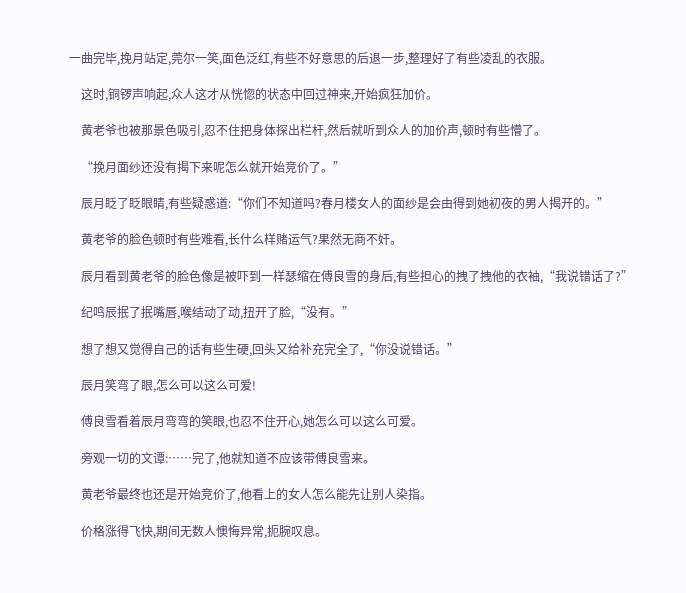一曲完毕,挽月站定,莞尔一笑,面色泛红,有些不好意思的后退一步,整理好了有些凌乱的衣服。

    这时,铜锣声响起,众人这才从恍惚的状态中回过神来,开始疯狂加价。

    黄老爷也被那景色吸引,忍不住把身体探出栏杆,然后就听到众人的加价声,顿时有些懵了。

    “挽月面纱还没有揭下来呢怎么就开始竞价了。”

    辰月眨了眨眼睛,有些疑惑道:“你们不知道吗?春月楼女人的面纱是会由得到她初夜的男人揭开的。”

    黄老爷的脸色顿时有些难看,长什么样赌运气?果然无商不奸。

    辰月看到黄老爷的脸色像是被吓到一样瑟缩在傅良雪的身后,有些担心的拽了拽他的衣袖,“我说错话了?”

    纪鸣辰抿了抿嘴唇,喉结动了动,扭开了脸,“没有。”

    想了想又觉得自己的话有些生硬,回头又给补充完全了,“你没说错话。”

    辰月笑弯了眼,怎么可以这么可爱!

    傅良雪看着辰月弯弯的笑眼,也忍不住开心,她怎么可以这么可爱。

    旁观一切的文谭:……完了,他就知道不应该带傅良雪来。

    黄老爷最终也还是开始竞价了,他看上的女人怎么能先让别人染指。

    价格涨得飞快,期间无数人懊悔异常,扼腕叹息。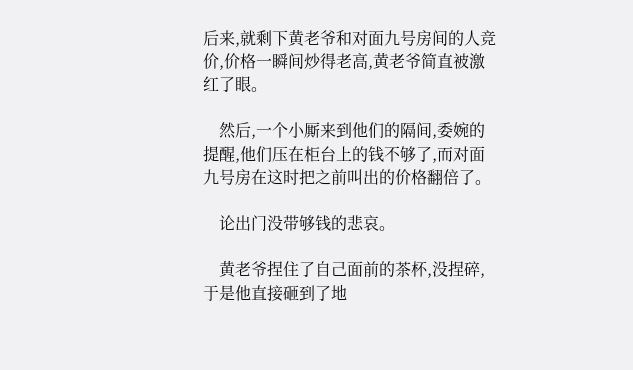后来,就剩下黄老爷和对面九号房间的人竞价,价格一瞬间炒得老高,黄老爷简直被激红了眼。

    然后,一个小厮来到他们的隔间,委婉的提醒,他们压在柜台上的钱不够了,而对面九号房在这时把之前叫出的价格翻倍了。

    论出门没带够钱的悲哀。

    黄老爷捏住了自己面前的茶杯,没捏碎,于是他直接砸到了地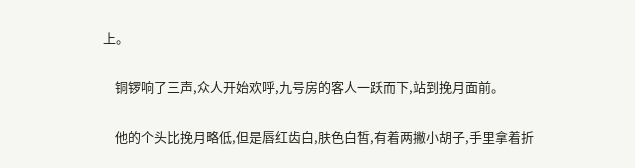上。

    铜锣响了三声,众人开始欢呼,九号房的客人一跃而下,站到挽月面前。

    他的个头比挽月略低,但是唇红齿白,肤色白皙,有着两撇小胡子,手里拿着折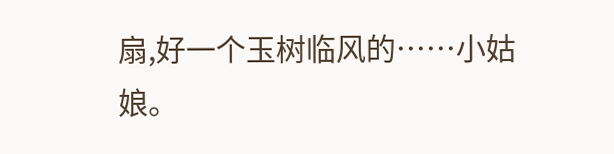扇,好一个玉树临风的……小姑娘。